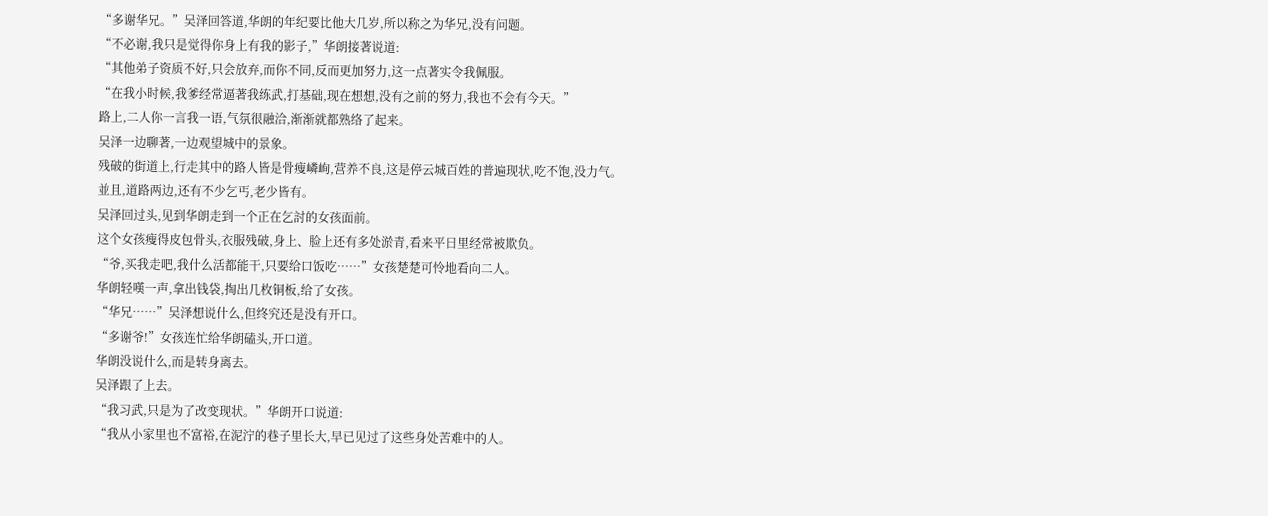“多谢华兄。”吴泽回答道,华朗的年纪要比他大几岁,所以称之为华兄,没有问题。
“不必谢,我只是觉得你身上有我的影子,”华朗接著说道:
“其他弟子资质不好,只会放弃,而你不同,反而更加努力,这一点著实令我佩服。
“在我小时候,我爹经常逼著我练武,打基础,现在想想,没有之前的努力,我也不会有今天。”
路上,二人你一言我一语,气氛很融洽,渐渐就都熟络了起来。
吴泽一边聊著,一边观望城中的景象。
残破的街道上,行走其中的路人皆是骨瘦嶙峋,营养不良,这是停云城百姓的普遍现状,吃不饱,没力气。
並且,道路两边,还有不少乞丐,老少皆有。
吴泽回过头,见到华朗走到一个正在乞討的女孩面前。
这个女孩瘦得皮包骨头,衣服残破,身上、脸上还有多处淤青,看来平日里经常被欺负。
“爷,买我走吧,我什么活都能干,只要给口饭吃……”女孩楚楚可怜地看向二人。
华朗轻嘆一声,拿出钱袋,掏出几枚铜板,给了女孩。
“华兄……”吴泽想说什么,但终究还是没有开口。
“多谢爷!”女孩连忙给华朗磕头,开口道。
华朗没说什么,而是转身离去。
吴泽跟了上去。
“我习武,只是为了改变现状。”华朗开口说道:
“我从小家里也不富裕,在泥泞的巷子里长大,早已见过了这些身处苦难中的人。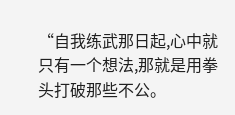“自我练武那日起,心中就只有一个想法,那就是用拳头打破那些不公。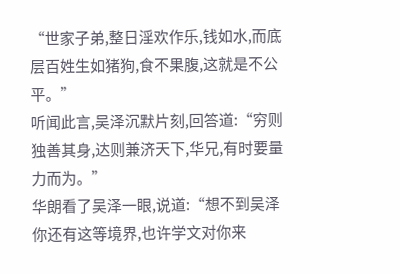“世家子弟,整日淫欢作乐,钱如水,而底层百姓生如猪狗,食不果腹,这就是不公平。”
听闻此言,吴泽沉默片刻,回答道:“穷则独善其身,达则兼济天下,华兄,有时要量力而为。”
华朗看了吴泽一眼,说道:“想不到吴泽你还有这等境界,也许学文对你来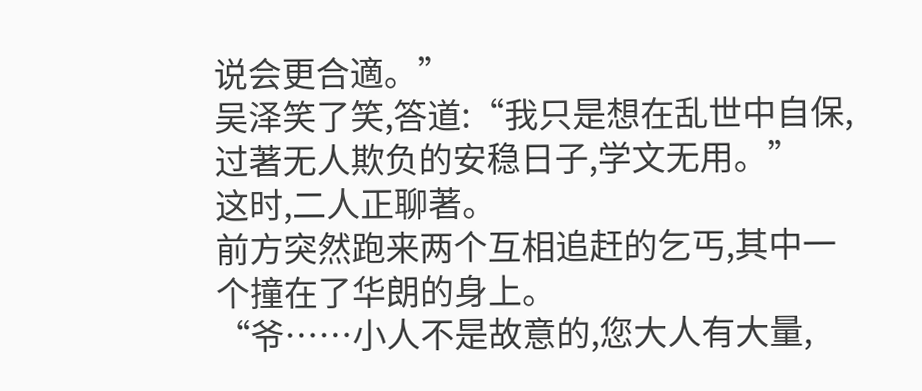说会更合適。”
吴泽笑了笑,答道:“我只是想在乱世中自保,过著无人欺负的安稳日子,学文无用。”
这时,二人正聊著。
前方突然跑来两个互相追赶的乞丐,其中一个撞在了华朗的身上。
“爷……小人不是故意的,您大人有大量,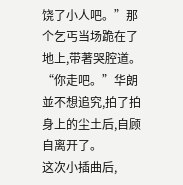饶了小人吧。”那个乞丐当场跪在了地上,带著哭腔道。
“你走吧。”华朗並不想追究,拍了拍身上的尘土后,自顾自离开了。
这次小插曲后,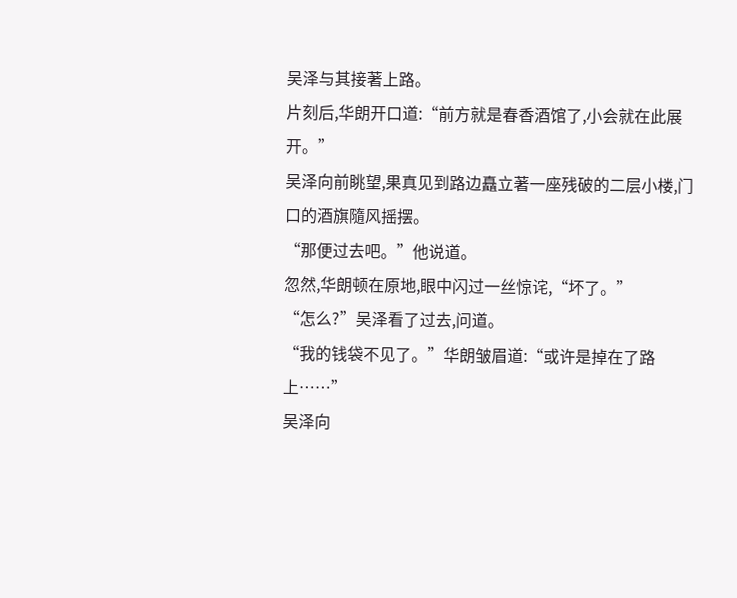吴泽与其接著上路。
片刻后,华朗开口道:“前方就是春香酒馆了,小会就在此展开。”
吴泽向前眺望,果真见到路边矗立著一座残破的二层小楼,门口的酒旗隨风摇摆。
“那便过去吧。”他说道。
忽然,华朗顿在原地,眼中闪过一丝惊诧,“坏了。”
“怎么?”吴泽看了过去,问道。
“我的钱袋不见了。”华朗皱眉道:“或许是掉在了路上……”
吴泽向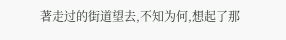著走过的街道望去,不知为何,想起了那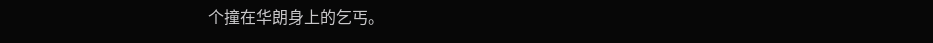个撞在华朗身上的乞丐。